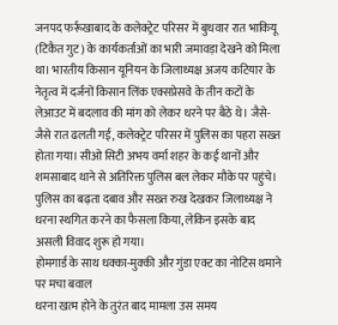जनपद फर्रूखाबाद के कलेक्ट्रेट परिसर में बुधवार रात भाकियू (टिकैत गुट) के कार्यकर्ताओं का भारी जमावड़ा देखने को मिला था। भारतीय किसान यूनियन के जिलाध्यक्ष अजय कटियार के नेतृत्व में दर्जनों किसान लिंक एक्सप्रेसवे के तीन कटों के लेआउट में बदलाव की मांग को लेकर धरने पर बैठे थे। जैसे-जैसे रात ढलती गई, कलेक्ट्रेट परिसर में पुलिस का पहरा सख्त होता गया। सीओ सिटी अभय वर्मा शहर के कई थानों और शमसाबाद थाने से अतिरिक्त पुलिस बल लेकर मौके पर पहुंचे। पुलिस का बढ़ता दबाव और सख्त रुख देखकर जिलाध्यक्ष ने धरना स्थगित करने का फैसला किया, लेकिन इसके बाद असली विवाद शुरू हो गया।
होमगार्ड के साथ धक्का-मुक्की और गुंडा एक्ट का नोटिस थमाने पर मचा बवाल
धरना खत्म होने के तुरंत बाद मामला उस समय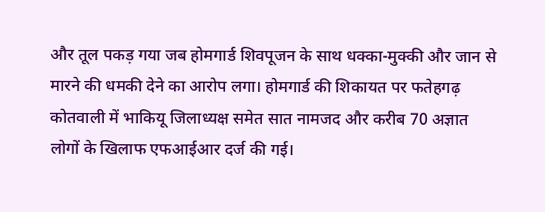और तूल पकड़ गया जब होमगार्ड शिवपूजन के साथ धक्का-मुक्की और जान से मारने की धमकी देने का आरोप लगा। होमगार्ड की शिकायत पर फतेहगढ़ कोतवाली में भाकियू जिलाध्यक्ष समेत सात नामजद और करीब 70 अज्ञात लोगों के खिलाफ एफआईआर दर्ज की गई।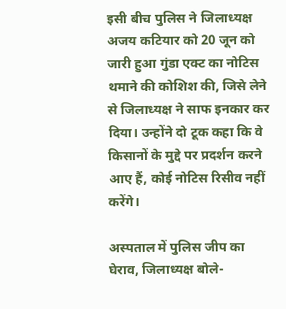इसी बीच पुलिस ने जिलाध्यक्ष अजय कटियार को 20 जून को जारी हुआ गुंडा एक्ट का नोटिस थमाने की कोशिश की, जिसे लेने से जिलाध्यक्ष ने साफ इनकार कर दिया। उन्होंने दो टूक कहा कि वे किसानों के मुद्दे पर प्रदर्शन करने आए हैं, कोई नोटिस रिसीव नहीं करेंगे।

अस्पताल में पुलिस जीप का घेराव, जिलाध्यक्ष बोले-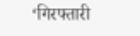‘गिरफ्तारी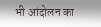भी आंदोलन का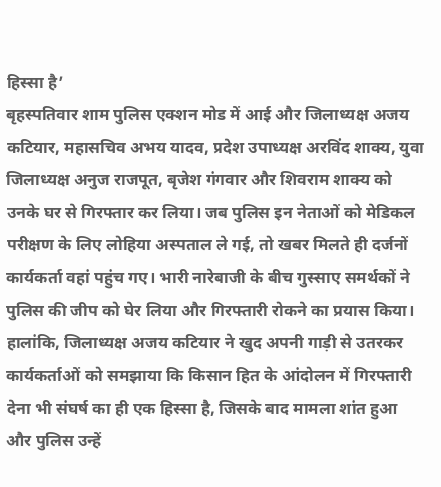हिस्सा है’
बृहस्पतिवार शाम पुलिस एक्शन मोड में आई और जिलाध्यक्ष अजय कटियार, महासचिव अभय यादव, प्रदेश उपाध्यक्ष अरविंद शाक्य, युवा जिलाध्यक्ष अनुज राजपूत, बृजेश गंगवार और शिवराम शाक्य को उनके घर से गिरफ्तार कर लिया। जब पुलिस इन नेताओं को मेडिकल परीक्षण के लिए लोहिया अस्पताल ले गई, तो खबर मिलते ही दर्जनों कार्यकर्ता वहां पहुंच गए। भारी नारेबाजी के बीच गुस्साए समर्थकों ने पुलिस की जीप को घेर लिया और गिरफ्तारी रोकने का प्रयास किया। हालांकि, जिलाध्यक्ष अजय कटियार ने खुद अपनी गाड़ी से उतरकर कार्यकर्ताओं को समझाया कि किसान हित के आंदोलन में गिरफ्तारी देना भी संघर्ष का ही एक हिस्सा है, जिसके बाद मामला शांत हुआ और पुलिस उन्हें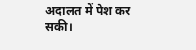अदालत में पेश कर सकी।